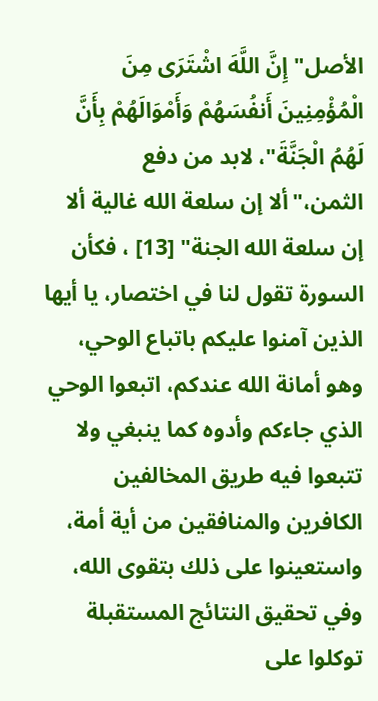الأصل"إِنَّ اللَّهَ اشْتَرَى مِنَ الْمُؤْمِنِينَ أَنفُسَهُمْ وَأَمْوَالَهُمْ بِأَنَّ لَهُمُ الْجَنَّةَ"، لابد من دفع الثمن،"ألا إن سلعة الله غالية ألا إن سلعة الله الجنة" [13] ، فكأن السورة تقول لنا في اختصار، يا أيها الذين آمنوا عليكم باتباع الوحي، وهو أمانة الله عندكم، اتبعوا الوحي الذي جاءكم وأدوه كما ينبغي ولا تتبعوا فيه طريق المخالفين الكافرين والمنافقين من أية أمة، واستعينوا على ذلك بتقوى الله، وفي تحقيق النتائج المستقبلة توكلوا على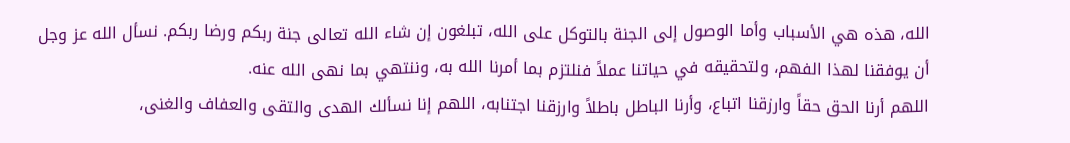الله، هذه هي الأسباب وأما الوصول إلى الجنة بالتوكل على الله، تبلغون إن شاء الله تعالى جنة ربكم ورضا ربكم. نسأل الله عز وجل أن يوفقنا لهذا الفهم، ولتحقيقه في حياتنا عملاً فنلتزم بما أمرنا الله به، وننتهي بما نهى الله عنه.
اللهم أرنا الحق حقاً وارزقنا اتباع، وأرنا الباطل باطلاً وارزقنا اجتنابه، اللهم إنا نسألك الهدى والتقى والعفاف والغنى،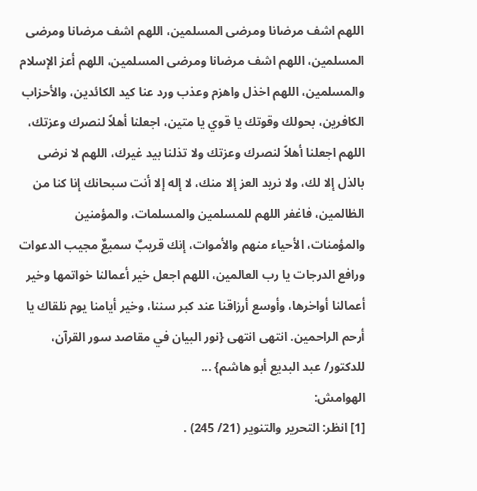اللهم اشف مرضانا ومرضى المسلمين، اللهم اشف مرضانا ومرضى المسلمين، اللهم اشف مرضانا ومرضى المسلمين، اللهم أعز الإسلام والمسلمين، اللهم اخذل واهزم وعذب ورد عنا كيد الكائدين، والأحزاب الكافرين، بحولك وقوتك يا قوي يا متين، اجعلنا أهلاً لنصرك وعزتك، اللهم اجعلنا أهلاً لنصرك وعزتك ولا تذلنا بيد غيرك، اللهم لا نرضى بالذل إلا لك، ولا نريد العز إلا منك، لا إله إلا أنت سبحانك إنا كنا من الظالمين، فاغفر اللهم للمسلمين والمسلمات، والمؤمنين والمؤمنات، الأحياء منهم والأموات، إنك قريبٌ سميعٌ مجيب الدعوات ورافع الدرجات يا رب العالمين، اللهم اجعل خير أعمالنا خواتمها وخير أعمالنا أواخرها، وأوسع أرزاقنا عند كبر سننا، وخير أيامنا يوم نلقاك يا أرحم الراحمين. انتهى انتهى {نور البيان في مقاصد سور القرآن، للدكتور/ عبد البديع أبو هاشم} ...
الهوامش:
[1] انظر: التحرير والتنوير (21/ 245) .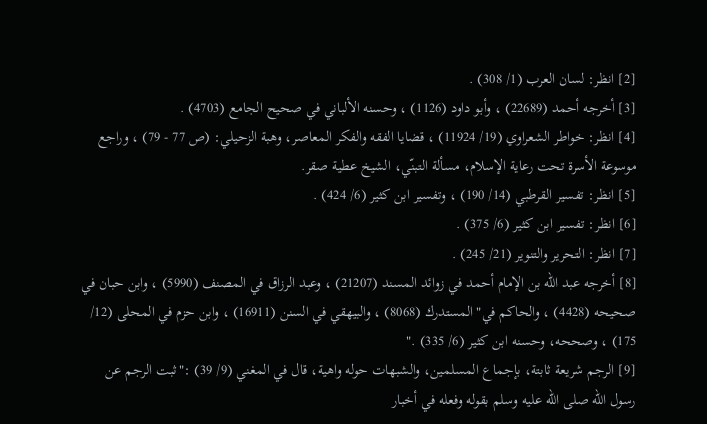[2] انظر: لسان العرب (1/ 308) .
[3] أخرجه أحمد (22689) ، وأبو داود (1126) ، وحسنه الألباني في صحيح الجامع (4703) .
[4] انظر: خواطر الشعراوي (19/ 11924) ، قضايا الفقه والفكر المعاصر، وهبة الزحيلي: (ص 77 - 79) ، وراجع موسوعة الأسرة تحت رعاية الإسلام، مسألة التبنّي، الشيخ عطية صقر.
[5] انظر: تفسير القرطبي (14/ 190) ، وتفسير ابن كثير (6/ 424) .
[6] انظر: تفسير ابن كثير (6/ 375) .
[7] انظر: التحرير والتنوير (21/ 245) .
[8] أخرجه عبد الله بن الإمام أحمد في زوائد المسند (21207) ، وعبد الرزاق في المصنف (5990) ، وابن حبان في صحيحه (4428) ، والحاكم في"المستدرك (8068) ، والبيهقي في السنن (16911) ، وابن حزم في المحلى (12/ 175) ، وصححه، وحسنه ابن كثير (6/ 335) ."
[9] الرجم شريعة ثابتة، بإجماع المسلمين، والشبهات حوله واهية، قال في المغني (9/ 39) :"ثبت الرجم عن رسول الله صلى الله عليه وسلم بقوله وفعله في أخبار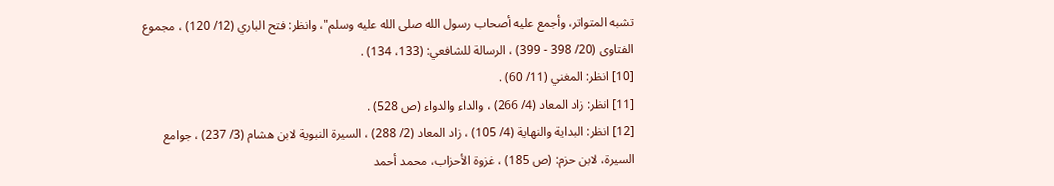تشبه المتواتر، وأجمع عليه أصحاب رسول الله صلى الله عليه وسلم"، وانظر: فتح الباري (12/ 120) ، مجموع الفتاوى (20/ 398 - 399) ، الرسالة للشافعي: (133، 134) .
[10] انظر: المغني (11/ 60) .
[11] انظر: زاد المعاد (4/ 266) ، والداء والدواء (ص 528) .
[12] انظر: البداية والنهاية (4/ 105) ، زاد المعاد (2/ 288) ، السيرة النبوية لابن هشام (3/ 237) ، جوامع السيرة، لابن حزم: (ص 185) ، غزوة الأحزاب، محمد أحمد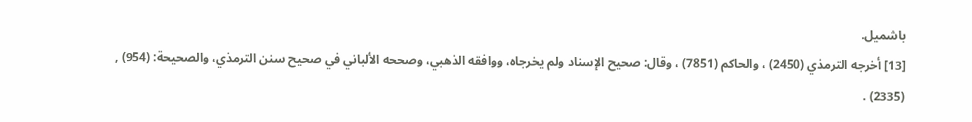باشميل.
[13] أخرجه الترمذي (2450) ، والحاكم (7851) ، وقال: صحيح الإسناد ولم يخرجاه، ووافقه الذهبي، وصححه الألباني في صحيح سنن الترمذي، والصحيحة: (954) , (2335) .